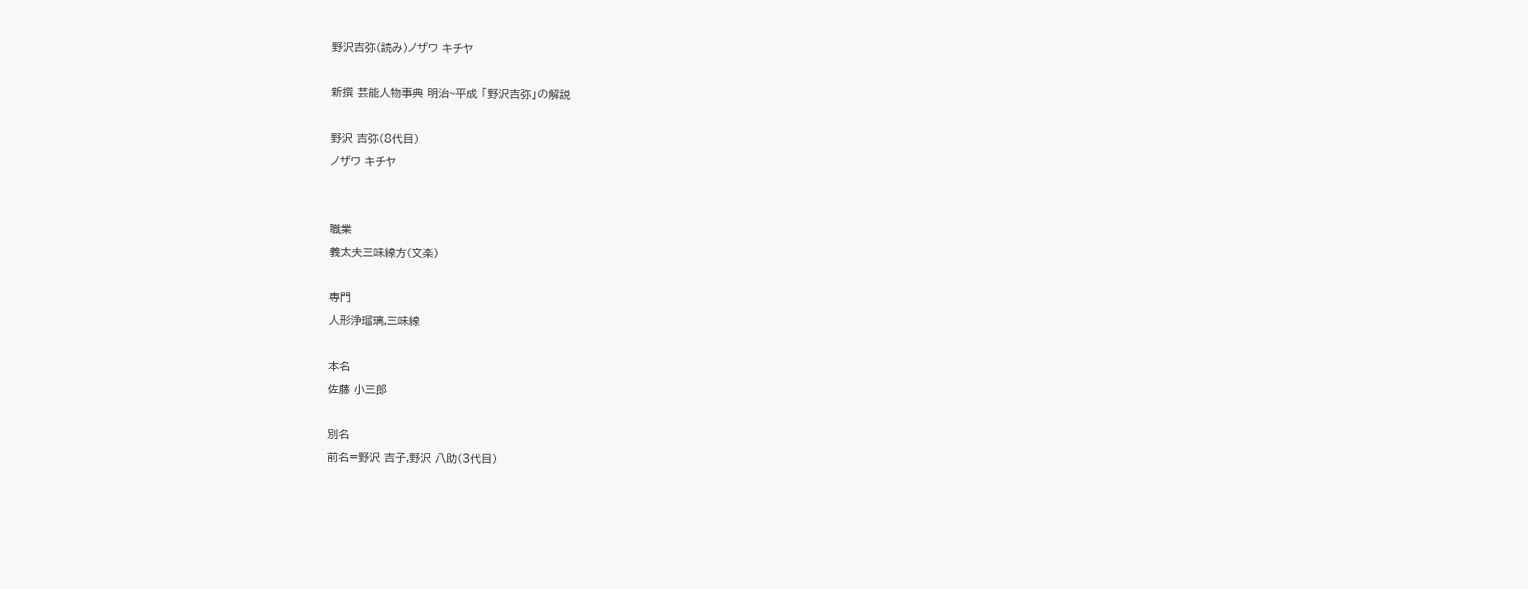野沢吉弥(読み)ノザワ キチヤ

新撰 芸能人物事典 明治~平成 「野沢吉弥」の解説

野沢 吉弥(8代目)
ノザワ キチヤ


職業
義太夫三味線方(文楽)

専門
人形浄瑠璃,三味線

本名
佐藤 小三郎

別名
前名=野沢 吉子,野沢 八助(3代目)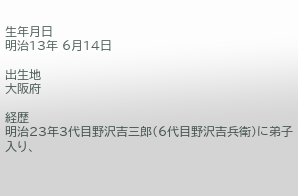生年月日
明治13年 6月14日

出生地
大阪府

経歴
明治23年3代目野沢吉三郎(6代目野沢吉兵衛)に弟子入り、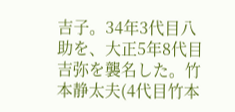吉子。34年3代目八助を、大正5年8代目吉弥を襲名した。竹本静太夫(4代目竹本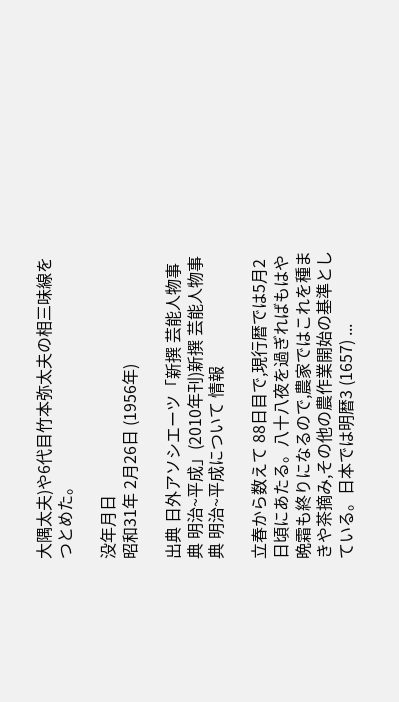大隅太夫)や6代目竹本弥太夫の相三味線をつとめた。

没年月日
昭和31年 2月26日 (1956年)

出典 日外アソシエーツ「新撰 芸能人物事典 明治~平成」(2010年刊)新撰 芸能人物事典 明治~平成について 情報

立春から数えて 88日目で,現行暦では5月2日頃にあたる。八十八夜を過ぎればもはや晩霜も終りになるので,農家ではこれを種まきや茶摘み,その他の農作業開始の基準としている。日本では明暦3 (1657) ...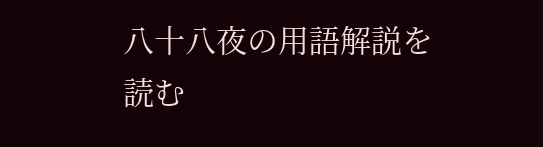八十八夜の用語解説を読む